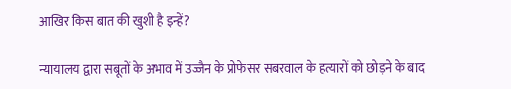आखिर किस बात की खुशी है इन्हें?

न्यायालय द्वारा सबूतों के अभाव में उज्जैन के प्रोफेसर सबरवाल के हत्यारों को छोड़ने के बाद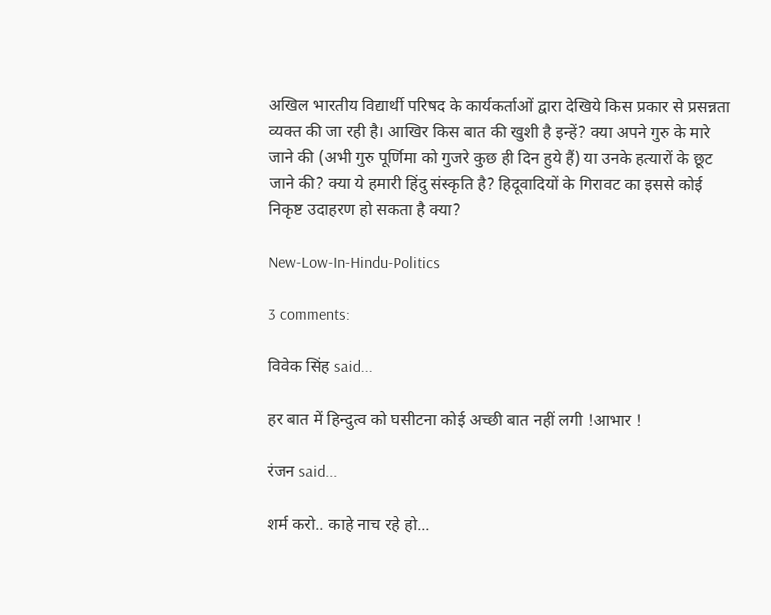अखिल भारतीय विद्यार्थी परिषद के कार्यकर्ताओं द्वारा देखिये किस प्रकार से प्रसन्नता व्यक्त की जा रही है। आखिर किस बात की खुशी है इन्हें? क्या अपने गुरु के मारे जाने की (अभी गुरु पूर्णिमा को गुजरे कुछ ही दिन हुये हैं) या उनके हत्यारों के छूट जाने की? क्या ये हमारी हिंदु संस्कृति है? हिदूवादियों के गिरावट का इससे कोई निकृष्ट उदाहरण हो सकता है क्या?

New-Low-In-Hindu-Politics

3 comments:

विवेक सिंह said...

हर बात में हिन्दुत्व को घसीटना कोई अच्छी बात नहीं लगी !आभार !

रंजन said...

शर्म करो.. काहे नाच रहे हो...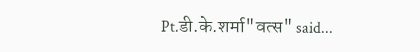Pt.डी.के.शर्मा"वत्स" said...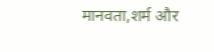मानवता,शर्म और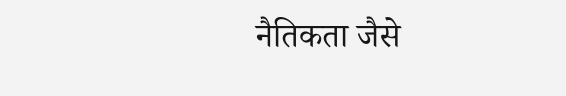नैतिकता जैसे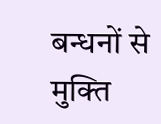बन्धनों से मुक्ति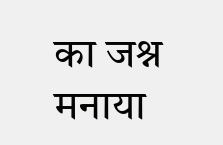का जश्न मनाया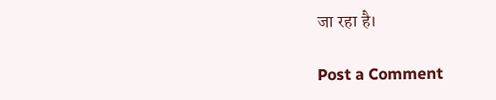जा रहा है।

Post a Comment